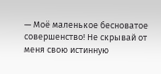— Моё маленькое бесноватое совершенство! Не скрывай от меня свою истинную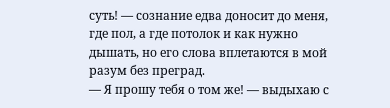суть! — сознание едва доносит до меня, где пол, а где потолок и как нужно дышать, но его слова вплетаются в мой разум без преград.
— Я прошу тебя о том же! — выдыхаю с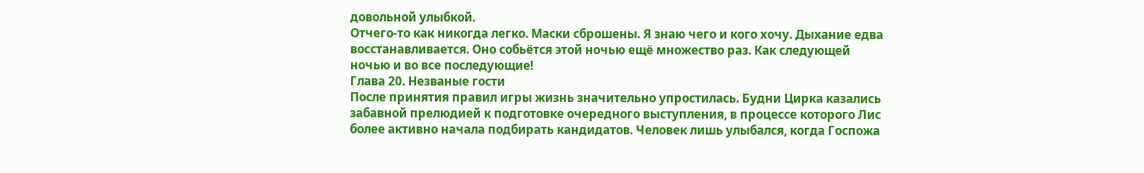довольной улыбкой.
Отчего-то как никогда легко. Маски сброшены. Я знаю чего и кого хочу. Дыхание едва восстанавливается. Оно собьётся этой ночью ещё множество раз. Как следующей ночью и во все последующие!
Глава 20. Незваные гости
После принятия правил игры жизнь значительно упростилась. Будни Цирка казались забавной прелюдией к подготовке очередного выступления, в процессе которого Лис более активно начала подбирать кандидатов. Человек лишь улыбался, когда Госпожа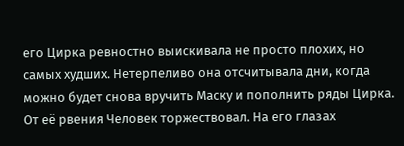его Цирка ревностно выискивала не просто плохих, но самых худших. Нетерпеливо она отсчитывала дни, когда можно будет снова вручить Маску и пополнить ряды Цирка.
От её рвения Человек торжествовал. На его глазах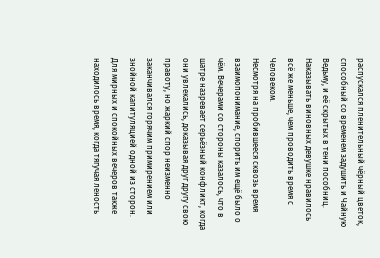распускался пленительный чёрный цветок, способный со временем задушить и Чайную Ведьму, и её скрытых в тени пособниц. Наказывать виновных девушке нравилось всё же меньше, чем проводить время с Человеком.
Несмотря на пробившееся сквозь время взаимопонимание, спорить им ещё было о чём. Вечерами со стороны казалось, что в шатре назревает серьёзный конфликт, когда они увлекались, доказывая друг другу свою правоту, но жаркий спор неизменно заканчивался горячим примирением или знойной капитуляцией одной из сторон. Для мирных и спокойных вечеров также находилось время, когда тягучая леность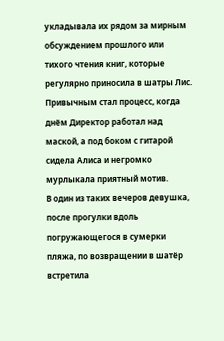укладывала их рядом за мирным обсуждением прошлого или тихого чтения книг, которые регулярно приносила в шатры Лис. Привычным стал процесс, когда днём Директор работал над маской, а под боком с гитарой сидела Алиса и негромко мурлыкала приятный мотив.
В один из таких вечеров девушка, после прогулки вдоль погружающегося в сумерки пляжа, по возвращении в шатёр встретила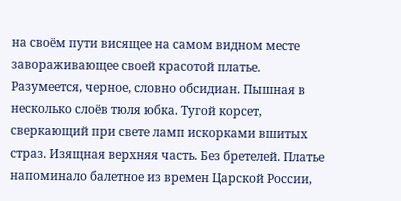на своём пути висящее на самом видном месте завораживающее своей красотой платье. Разумеется, черное, словно обсидиан. Пышная в несколько слоёв тюля юбка. Тугой корсет, сверкающий при свете ламп искорками вшитых страз. Изящная верхняя часть. Без бретелей. Платье напоминало балетное из времен Царской России,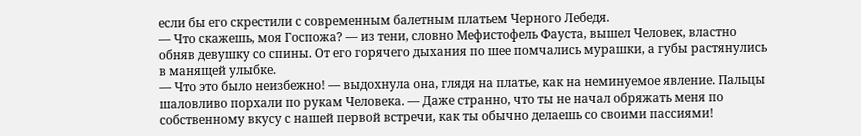если бы его скрестили с современным балетным платьем Черного Лебедя.
— Что скажешь, моя Госпожа? — из тени, словно Мефистофель Фауста, вышел Человек, властно обняв девушку со спины. От его горячего дыхания по шее помчались мурашки, а губы растянулись в манящей улыбке.
— Что это было неизбежно! — выдохнула она, глядя на платье, как на неминуемое явление. Пальцы шаловливо порхали по рукам Человека. — Даже странно, что ты не начал обряжать меня по собственному вкусу с нашей первой встречи, как ты обычно делаешь со своими пассиями!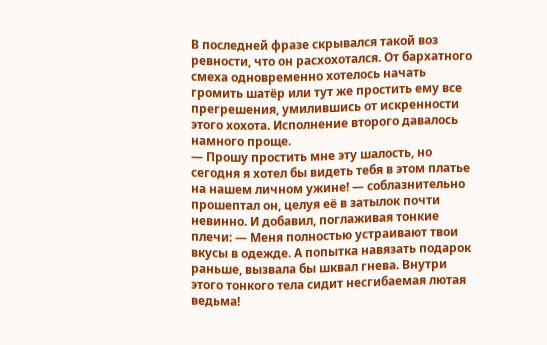В последней фразе скрывался такой воз ревности, что он расхохотался. От бархатного смеха одновременно хотелось начать громить шатёр или тут же простить ему все прегрешения, умилившись от искренности этого хохота. Исполнение второго давалось намного проще.
— Прошу простить мне эту шалость, но сегодня я хотел бы видеть тебя в этом платье на нашем личном ужине! — соблазнительно прошептал он, целуя её в затылок почти невинно. И добавил, поглаживая тонкие плечи: — Меня полностью устраивают твои вкусы в одежде. А попытка навязать подарок раньше, вызвала бы шквал гнева. Внутри этого тонкого тела сидит несгибаемая лютая ведьма!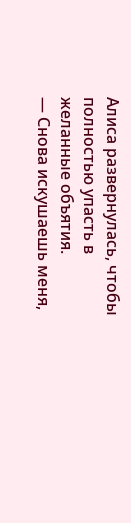Алиса развернулась, чтобы полностью упасть в желанные объятия.
— Снова искушаешь меня,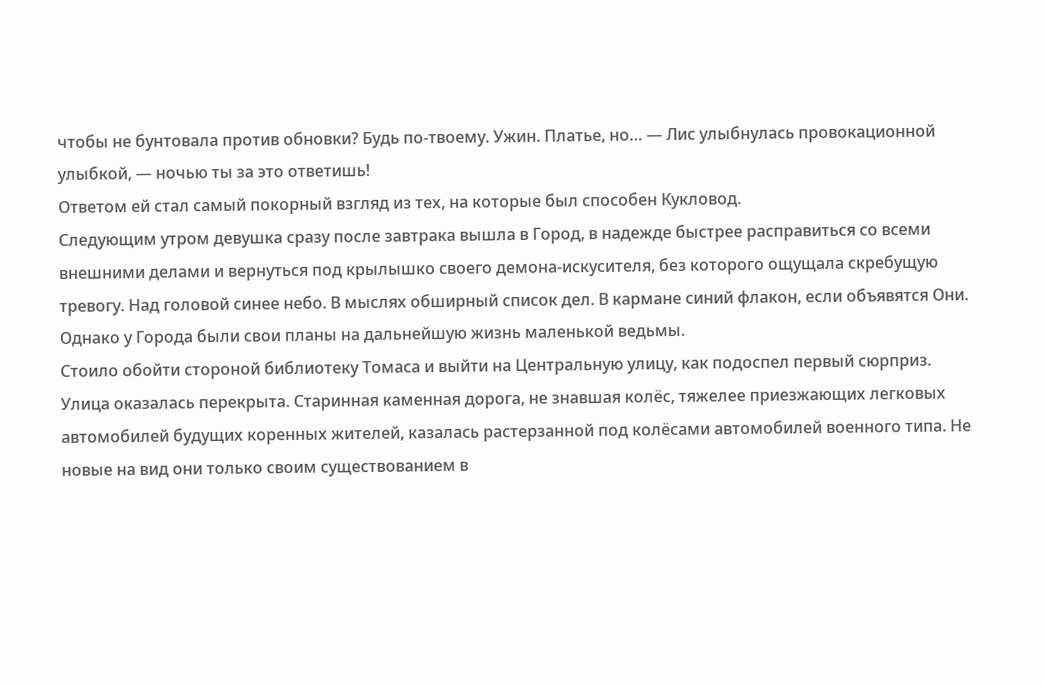чтобы не бунтовала против обновки? Будь по-твоему. Ужин. Платье, но… — Лис улыбнулась провокационной улыбкой, — ночью ты за это ответишь!
Ответом ей стал самый покорный взгляд из тех, на которые был способен Кукловод.
Следующим утром девушка сразу после завтрака вышла в Город, в надежде быстрее расправиться со всеми внешними делами и вернуться под крылышко своего демона-искусителя, без которого ощущала скребущую тревогу. Над головой синее небо. В мыслях обширный список дел. В кармане синий флакон, если объявятся Они. Однако у Города были свои планы на дальнейшую жизнь маленькой ведьмы.
Стоило обойти стороной библиотеку Томаса и выйти на Центральную улицу, как подоспел первый сюрприз. Улица оказалась перекрыта. Старинная каменная дорога, не знавшая колёс, тяжелее приезжающих легковых автомобилей будущих коренных жителей, казалась растерзанной под колёсами автомобилей военного типа. Не новые на вид они только своим существованием в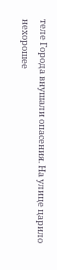теле Города внушали опасения. На улице царило нехорошее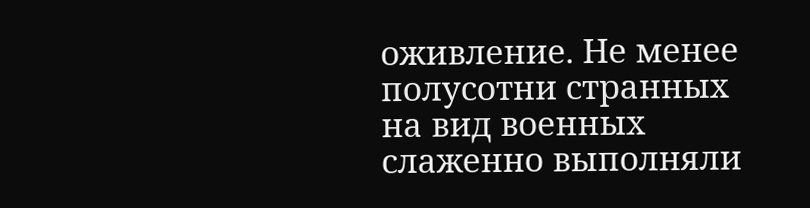оживление. Не менее полусотни странных на вид военных слаженно выполняли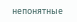непонятные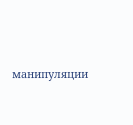манипуляции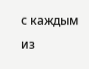с каждым из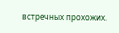встречных прохожих.